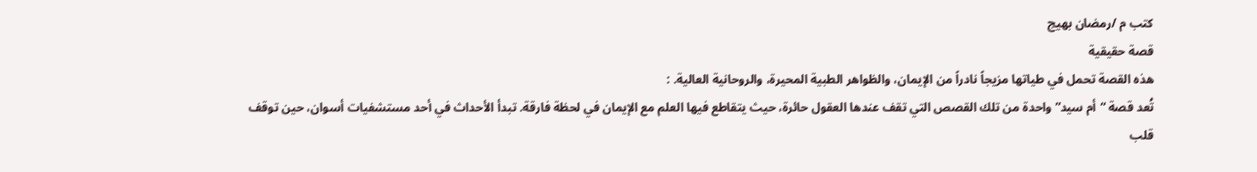كتب م /رمضان بهيج
قصة حقيقية
هذه القصة تحمل في طياتها مزيجاً نادراً من الإيمان، والظواهر الطبية المحيرة، والروحانية العالية. :
تُعد قصة “أم سيد” واحدة من تلك القصص التي تقف عندها العقول حائرة، حيث يتقاطع فيها العلم مع الإيمان في لحظة فارقة. تبدأ الأحداث في أحد مستشفيات أسوان، حين توقف قلب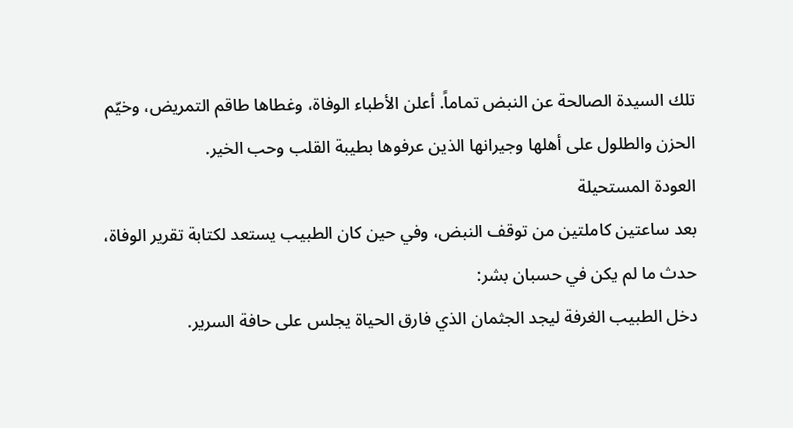تلك السيدة الصالحة عن النبض تماماً. أعلن الأطباء الوفاة، وغطاها طاقم التمريض، وخيّم الحزن والطلول على أهلها وجيرانها الذين عرفوها بطيبة القلب وحب الخير.
العودة المستحيلة
بعد ساعتين كاملتين من توقف النبض، وفي حين كان الطبيب يستعد لكتابة تقرير الوفاة، حدث ما لم يكن في حسبان بشر:
دخل الطبيب الغرفة ليجد الجثمان الذي فارق الحياة يجلس على حافة السرير.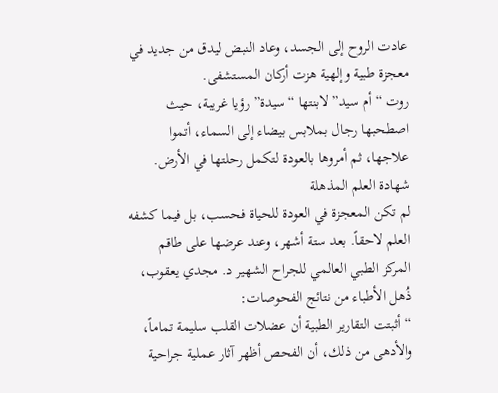عادت الروح إلى الجسد، وعاد النبض ليدق من جديد في معجزة طبية وإلهية هزت أركان المستشفى.
روت “أم سيد” لابنتها “سيدة” رؤيا غريبة، حيث اصطحبها رجال بملابس بيضاء إلى السماء، أتموا علاجها، ثم أمروها بالعودة لتكمل رحلتها في الأرض.
شهادة العلم المذهلة
لم تكن المعجزة في العودة للحياة فحسب، بل فيما كشفه العلم لاحقاً. بعد ستة أشهر، وعند عرضها على طاقم المركز الطبي العالمي للجراح الشهير د. مجدي يعقوب، ذُهل الأطباء من نتائج الفحوصات:
“أثبتت التقارير الطبية أن عضلات القلب سليمة تماماً، والأدهى من ذلك، أن الفحص أظهر آثار عملية جراحية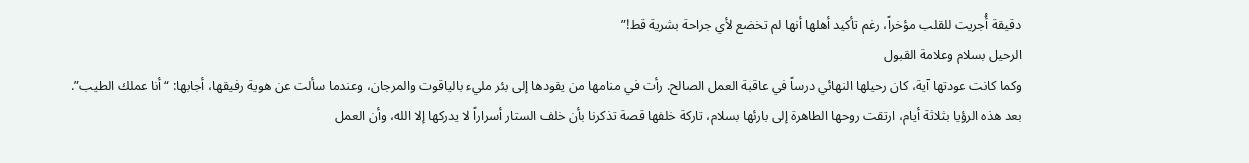دقيقة أُجريت للقلب مؤخراً، رغم تأكيد أهلها أنها لم تخضع لأي جراحة بشرية قط!”
الرحيل بسلام وعلامة القبول
وكما كانت عودتها آية، كان رحيلها النهائي درساً في عاقبة العمل الصالح. رأت في منامها من يقودها إلى بئر مليء بالياقوت والمرجان، وعندما سألت عن هوية رفيقها، أجابها: “أنا عملك الطيب”.
بعد هذه الرؤيا بثلاثة أيام، ارتقت روحها الطاهرة إلى بارئها بسلام، تاركة خلفها قصة تذكرنا بأن خلف الستار أسراراً لا يدركها إلا الله، وأن العمل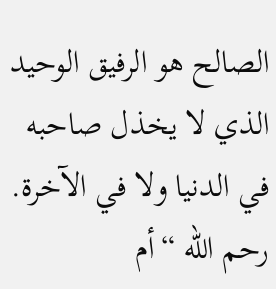الصالح هو الرفيق الوحيد الذي لا يخذل صاحبه في الدنيا ولا في الآخرة.
رحم الله “أم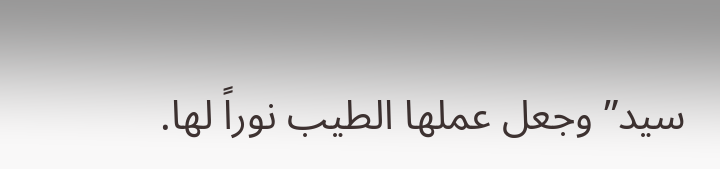سيد” وجعل عملها الطيب نوراً لها.